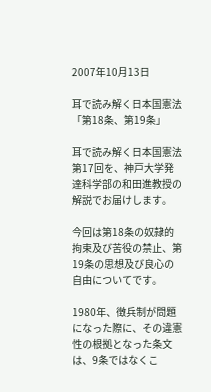2007年10月13日

耳で読み解く日本国憲法「第18条、第19条」

耳で読み解く日本国憲法第17回を、神戸大学発達科学部の和田進教授の解説でお届けします。

今回は第18条の奴隷的拘束及び苦役の禁止、第19条の思想及び良心の自由についてです。

1980年、徴兵制が問題になった際に、その違憲性の根拠となった条文は、9条ではなくこ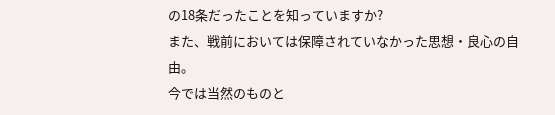の18条だったことを知っていますか?
また、戦前においては保障されていなかった思想・良心の自由。
今では当然のものと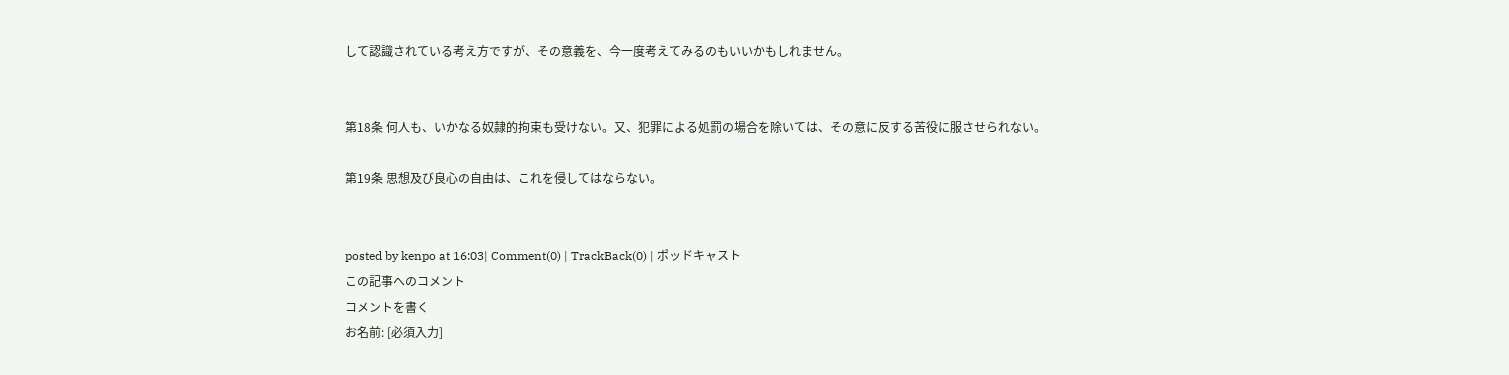して認識されている考え方ですが、その意義を、今一度考えてみるのもいいかもしれません。


第18条 何人も、いかなる奴隷的拘束も受けない。又、犯罪による処罰の場合を除いては、その意に反する苦役に服させられない。

第19条 思想及び良心の自由は、これを侵してはならない。


posted by kenpo at 16:03| Comment(0) | TrackBack(0) | ポッドキャスト
この記事へのコメント
コメントを書く
お名前: [必須入力]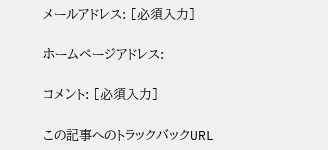メールアドレス: [必須入力]

ホームページアドレス:

コメント: [必須入力]

この記事へのトラックバックURL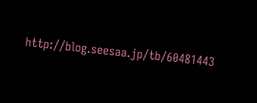http://blog.seesaa.jp/tb/60481443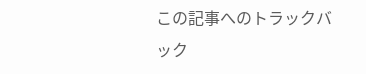この記事へのトラックバック